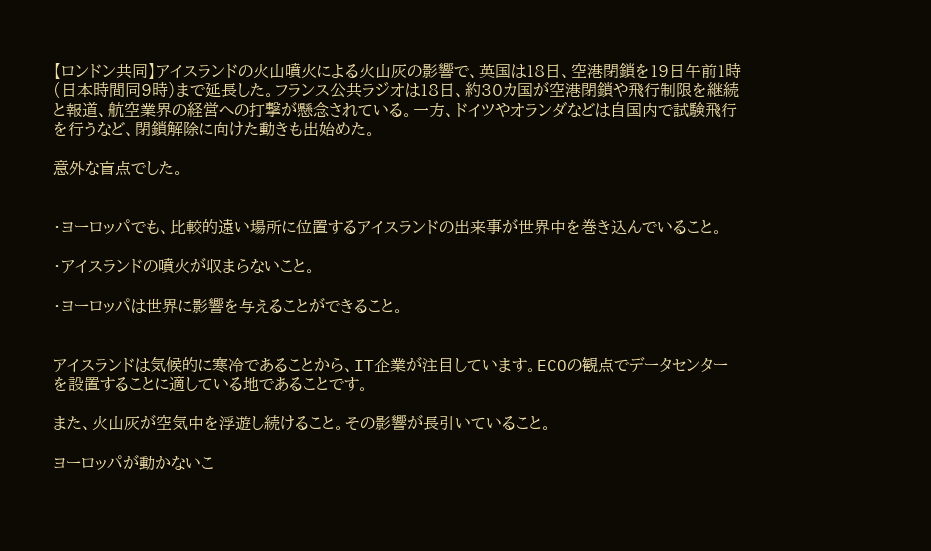【ロンドン共同】アイスランドの火山噴火による火山灰の影響で、英国は18日、空港閉鎖を19日午前1時(日本時間同9時)まで延長した。フランス公共ラジオは18日、約30カ国が空港閉鎖や飛行制限を継続と報道、航空業界の経営への打撃が懸念されている。一方、ドイツやオランダなどは自国内で試験飛行を行うなど、閉鎖解除に向けた動きも出始めた。

意外な盲点でした。


・ヨーロッパでも、比較的遠い場所に位置するアイスランドの出来事が世界中を巻き込んでいること。

・アイスランドの噴火が収まらないこと。

・ヨーロッパは世界に影響を与えることができること。


アイスランドは気候的に寒冷であることから、IT企業が注目しています。ECOの観点でデータセンターを設置することに適している地であることです。

また、火山灰が空気中を浮遊し続けること。その影響が長引いていること。

ヨーロッパが動かないこ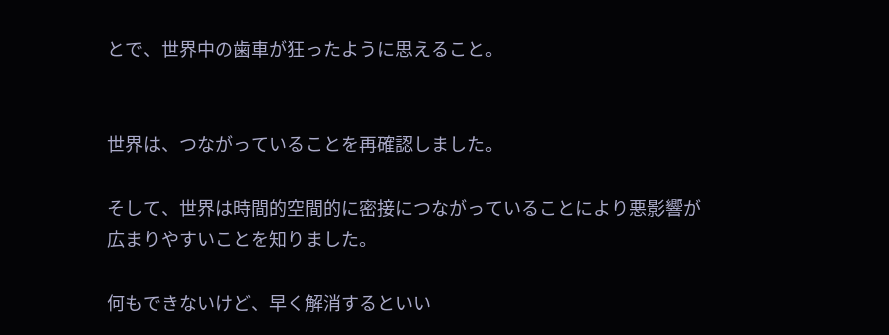とで、世界中の歯車が狂ったように思えること。


世界は、つながっていることを再確認しました。

そして、世界は時間的空間的に密接につながっていることにより悪影響が広まりやすいことを知りました。

何もできないけど、早く解消するといい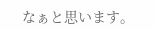なぁと思います。